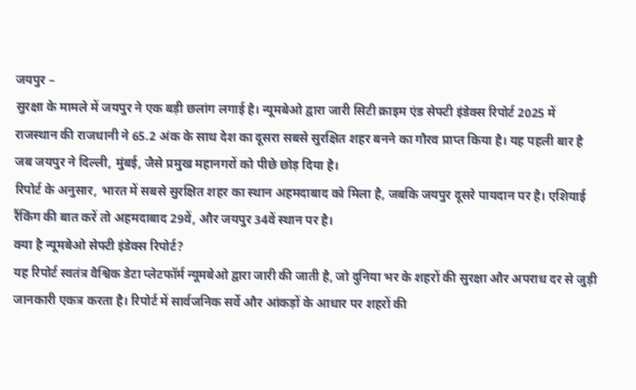जयपुर –
सुरक्षा के मामले में जयपुर ने एक बड़ी छलांग लगाई है। न्यूमबेओ द्वारा जारी सिटी क्राइम एंड सेफ्टी इंडेक्स रिपोर्ट 2025 में राजस्थान की राजधानी ने 65.2 अंक के साथ देश का दूसरा सबसे सुरक्षित शहर बनने का गौरव प्राप्त किया है। यह पहली बार है जब जयपुर ने दिल्ली, मुंबई, जैसे प्रमुख महानगरों को पीछे छोड़ दिया है।
रिपोर्ट के अनुसार, भारत में सबसे सुरक्षित शहर का स्थान अहमदाबाद को मिला है, जबकि जयपुर दूसरे पायदान पर है। एशियाई रैंकिंग की बात करें तो अहमदाबाद 29वें, और जयपुर 34वें स्थान पर है।
क्या है न्यूमबेओ सेफ्टी इंडेक्स रिपोर्ट?
यह रिपोर्ट स्वतंत्र वैश्विक डेटा प्लेटफॉर्म न्यूमबेओ द्वारा जारी की जाती है, जो दुनिया भर के शहरों की सुरक्षा और अपराध दर से जुड़ी जानकारी एकत्र करता है। रिपोर्ट में सार्वजनिक सर्वे और आंकड़ों के आधार पर शहरों की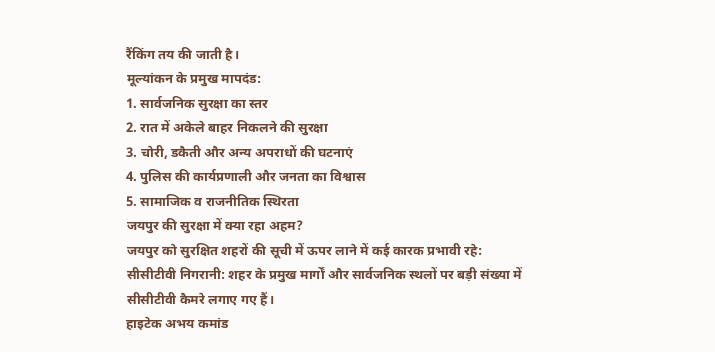रैंकिंग तय की जाती है।
मूल्यांकन के प्रमुख मापदंड:
1. सार्वजनिक सुरक्षा का स्तर
2. रात में अकेले बाहर निकलने की सुरक्षा
3. चोरी, डकैती और अन्य अपराधों की घटनाएं
4. पुलिस की कार्यप्रणाली और जनता का विश्वास
5. सामाजिक व राजनीतिक स्थिरता
जयपुर की सुरक्षा में क्या रहा अहम?
जयपुर को सुरक्षित शहरों की सूची में ऊपर लाने में कई कारक प्रभावी रहे:
सीसीटीवी निगरानी: शहर के प्रमुख मार्गों और सार्वजनिक स्थलों पर बड़ी संख्या में सीसीटीवी कैमरे लगाए गए हैं।
हाइटेक अभय कमांड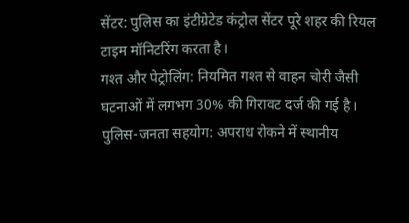सेंटर: पुलिस का इंटीग्रेटेड कंट्रोल सेंटर पूरे शहर की रियल टाइम मॉनिटरिंग करता है।
गश्त और पेट्रोलिंग: नियमित गश्त से वाहन चोरी जैसी घटनाओं में लगभग 30% की गिरावट दर्ज की गई है।
पुलिस-जनता सहयोग: अपराध रोकने में स्थानीय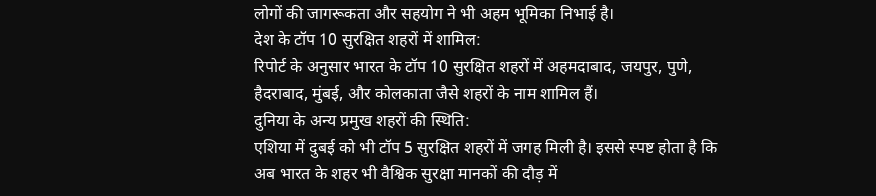लोगों की जागरूकता और सहयोग ने भी अहम भूमिका निभाई है।
देश के टॉप 10 सुरक्षित शहरों में शामिल:
रिपोर्ट के अनुसार भारत के टॉप 10 सुरक्षित शहरों में अहमदाबाद, जयपुर, पुणे, हैदराबाद, मुंबई, और कोलकाता जैसे शहरों के नाम शामिल हैं।
दुनिया के अन्य प्रमुख शहरों की स्थिति:
एशिया में दुबई को भी टॉप 5 सुरक्षित शहरों में जगह मिली है। इससे स्पष्ट होता है कि अब भारत के शहर भी वैश्विक सुरक्षा मानकों की दौड़ में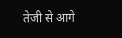तेजी से आगे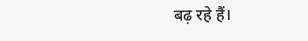बढ़ रहे हैं।